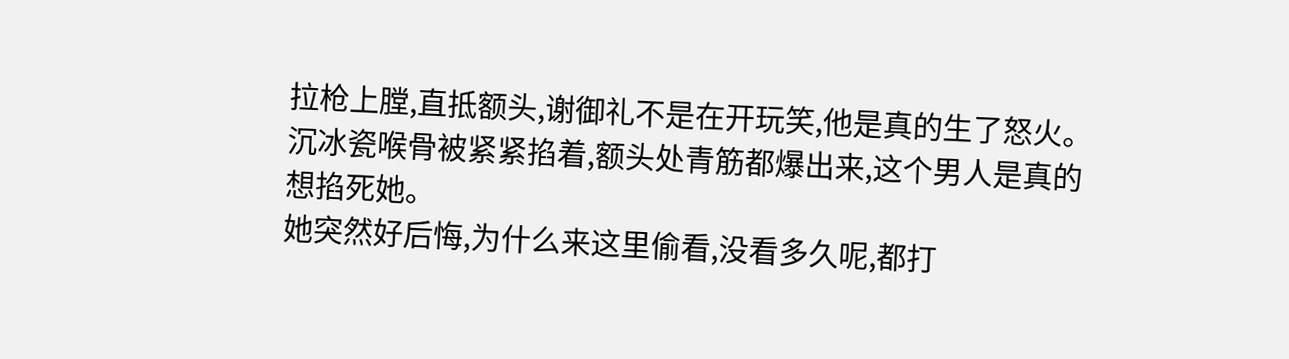拉枪上膛,直抵额头,谢御礼不是在开玩笑,他是真的生了怒火。
沉冰瓷喉骨被紧紧掐着,额头处青筋都爆出来,这个男人是真的想掐死她。
她突然好后悔,为什么来这里偷看,没看多久呢,都打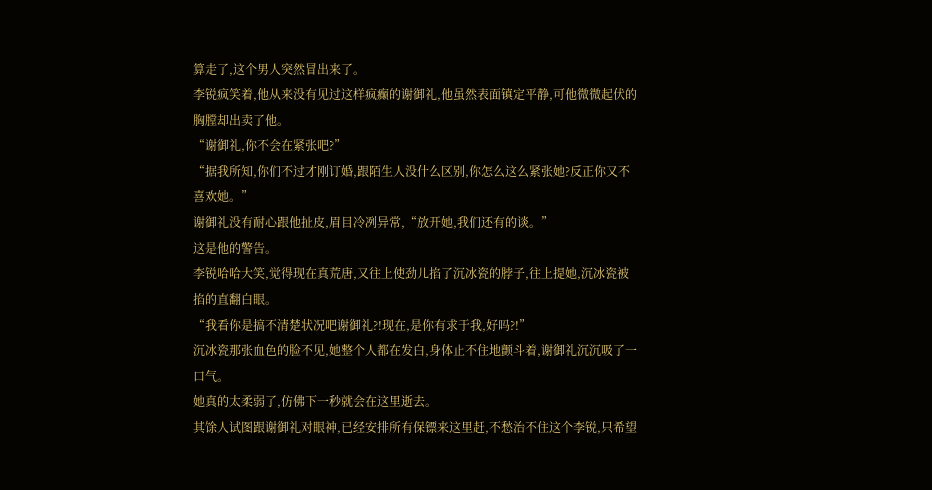算走了,这个男人突然冒出来了。
李锐疯笑着,他从来没有见过这样疯癫的谢御礼,他虽然表面镇定平静,可他微微起伏的胸膛却出卖了他。
“谢御礼,你不会在紧张吧?”
“据我所知,你们不过才刚订婚,跟陌生人没什么区别,你怎么这么紧张她?反正你又不喜欢她。”
谢御礼没有耐心跟他扯皮,眉目冷冽异常,“放开她,我们还有的谈。”
这是他的警告。
李锐哈哈大笑,觉得现在真荒唐,又往上使劲儿掐了沉冰瓷的脖子,往上提她,沉冰瓷被掐的直翻白眼。
“我看你是搞不清楚状况吧谢御礼?!现在,是你有求于我,好吗?!”
沉冰瓷那张血色的脸不见,她整个人都在发白,身体止不住地颤斗着,谢御礼沉沉吸了一口气。
她真的太柔弱了,仿佛下一秒就会在这里逝去。
其馀人试图跟谢御礼对眼神,已经安排所有保镖来这里赶,不愁治不住这个李锐,只希望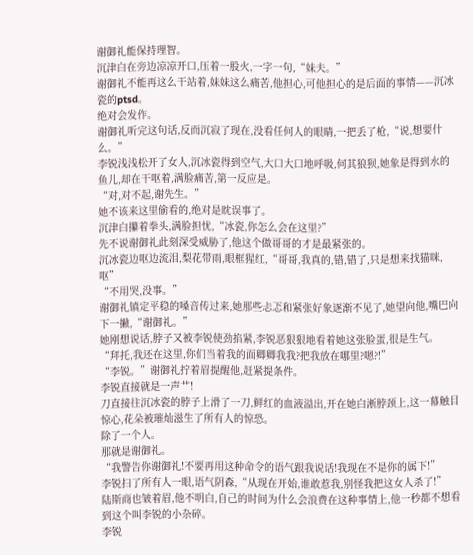谢御礼能保持理智。
沉津白在旁边凉凉开口,压着一股火,一字一句,“妹夫。”
谢御礼不能再这么干站着,妹妹这么痛苦,他担心,可他担心的是后面的事情——沉冰瓷的ptsd。
绝对会发作。
谢御礼听完这句话,反而沉寂了现在,没看任何人的眼睛,一把丢了枪,“说,想要什么。”
李锐浅浅松开了女人,沉冰瓷得到空气,大口大口地呼吸,何其狼狈,她象是得到水的鱼儿,却在干呕着,满脸痛苦,第一反应是。
“对,对不起,谢先生。”
她不该来这里偷看的,绝对是眈误事了。
沉津白攥着拳头,满脸担忧,“冰瓷,你怎么会在这里?”
先不说谢御礼此刻深受威胁了,他这个做哥哥的才是最紧张的。
沉冰瓷边呕边流泪,梨花带雨,眼框猩红,“哥哥,我真的,错,错了,只是想来找猫咪,呕”
“不用哭,没事。”
谢御礼镇定平稳的嗓音传过来,她那些忐忑和紧张好象逐渐不见了,她望向他,嘴巴向下一撇,“谢御礼。”
她刚想说话,脖子又被李锐使劲掐紧,李锐恶狠狠地看着她这张脸蛋,很是生气。
“拜托,我还在这里,你们当着我的面卿卿我我?把我放在哪里?嗯?!”
“李锐。”谢御礼拧着眉提醒他,赶紧提条件。
李锐直接就是一声艹!
刀直接往沉冰瓷的脖子上滑了一刀,鲜红的血液溢出,开在她白淅脖颈上,这一幕触目惊心,花朵被璀灿滋生了所有人的惊恐。
除了一个人。
那就是谢御礼。
“我警告你谢御礼!不要再用这种命令的语气跟我说话!我现在不是你的属下!”
李锐扫了所有人一眼,语气阴森,“从现在开始,谁敢惹我,别怪我把这女人杀了!”
陆斯商也皱着眉,他不明白,自己的时间为什么会浪费在这种事情上,他一秒都不想看到这个叫李锐的小杂碎。
李锐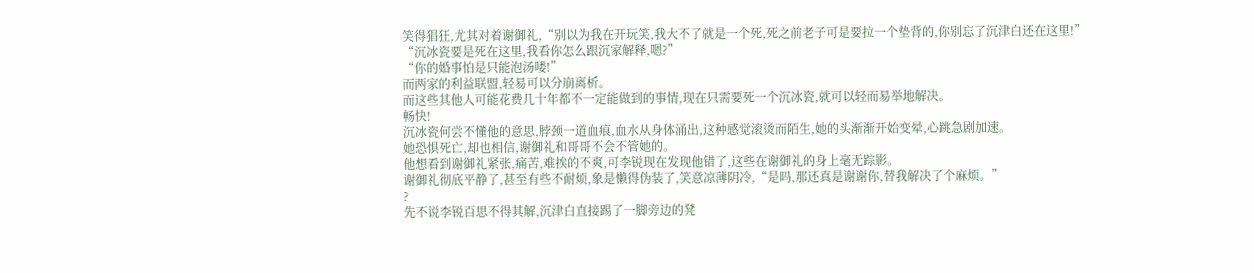笑得猖狂,尤其对着谢御礼,“别以为我在开玩笑,我大不了就是一个死,死之前老子可是要拉一个垫背的,你别忘了沉津白还在这里!”
“沉冰瓷要是死在这里,我看你怎么跟沉家解释,嗯?”
“你的婚事怕是只能泡汤喽!”
而两家的利益联盟,轻易可以分崩离析。
而这些其他人可能花费几十年都不一定能做到的事情,现在只需要死一个沉冰瓷,就可以轻而易举地解决。
畅快!
沉冰瓷何尝不懂他的意思,脖颈一道血痕,血水从身体涌出,这种感觉滚烫而陌生,她的头渐渐开始变晕,心跳急剧加速。
她恐惧死亡,却也相信,谢御礼和哥哥不会不管她的。
他想看到谢御礼紧张,痛苦,难挨的不爽,可李锐现在发现他错了,这些在谢御礼的身上毫无踪影。
谢御礼彻底平静了,甚至有些不耐烦,象是懒得伪装了,笑意凉薄阴冷,“是吗,那还真是谢谢你,替我解决了个麻烦。”
?
先不说李锐百思不得其解,沉津白直接踢了一脚旁边的凳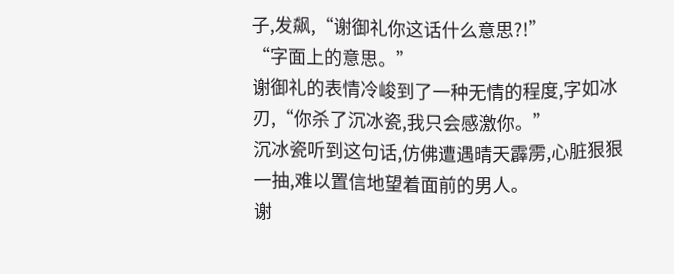子,发飙,“谢御礼你这话什么意思?!”
“字面上的意思。”
谢御礼的表情冷峻到了一种无情的程度,字如冰刃,“你杀了沉冰瓷,我只会感激你。”
沉冰瓷听到这句话,仿佛遭遇晴天霹雳,心脏狠狠一抽,难以置信地望着面前的男人。
谢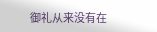御礼从来没有在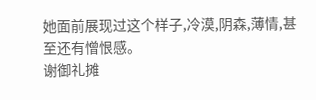她面前展现过这个样子,冷漠,阴森,薄情,甚至还有憎恨感。
谢御礼摊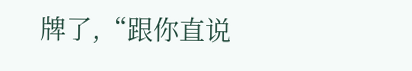牌了,“跟你直说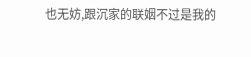也无妨,跟沉家的联姻不过是我的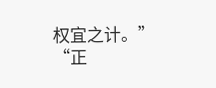权宜之计。”
“正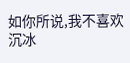如你所说,我不喜欢沉冰